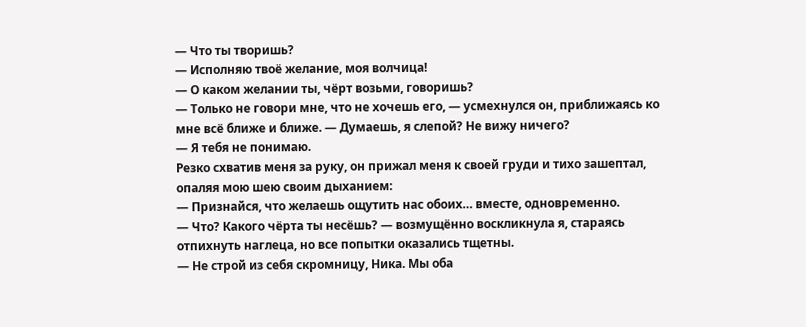— Что ты творишь?
— Исполняю твоё желание, моя волчица!
— О каком желании ты, чёрт возьми, говоришь?
— Только не говори мне, что не хочешь его, — усмехнулся он, приближаясь ко мне всё ближе и ближе. — Думаешь, я слепой? Не вижу ничего?
— Я тебя не понимаю.
Резко схватив меня за руку, он прижал меня к своей груди и тихо зашептал, опаляя мою шею своим дыханием:
— Признайся, что желаешь ощутить нас обоих… вместе, одновременно.
— Что? Какого чёрта ты несёшь? — возмущённо воскликнула я, стараясь отпихнуть наглеца, но все попытки оказались тщетны.
— Не строй из себя скромницу, Ника. Мы оба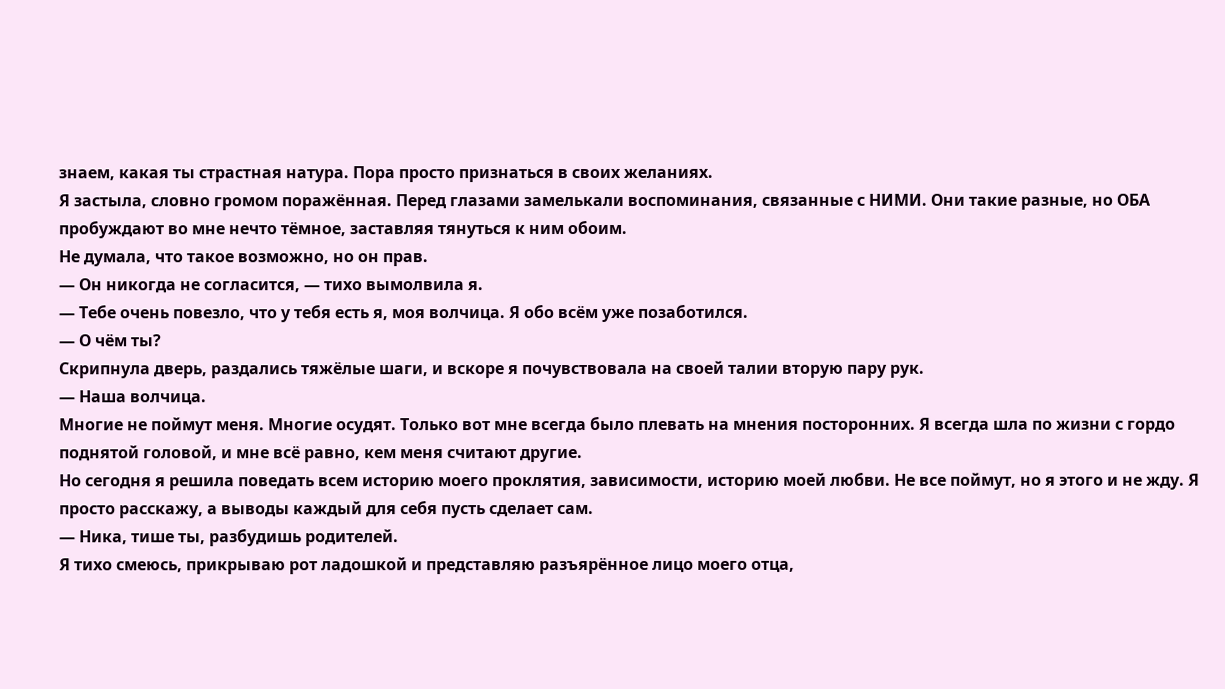знаем, какая ты страстная натура. Пора просто признаться в своих желаниях.
Я застыла, словно громом поражённая. Перед глазами замелькали воспоминания, связанные с НИМИ. Они такие разные, но ОБА пробуждают во мне нечто тёмное, заставляя тянуться к ним обоим.
Не думала, что такое возможно, но он прав.
— Он никогда не согласится, — тихо вымолвила я.
— Тебе очень повезло, что у тебя есть я, моя волчица. Я обо всём уже позаботился.
— О чём ты?
Скрипнула дверь, раздались тяжёлые шаги, и вскоре я почувствовала на своей талии вторую пару рук.
— Наша волчица.
Многие не поймут меня. Многие осудят. Только вот мне всегда было плевать на мнения посторонних. Я всегда шла по жизни с гордо поднятой головой, и мне всё равно, кем меня считают другие.
Но сегодня я решила поведать всем историю моего проклятия, зависимости, историю моей любви. Не все поймут, но я этого и не жду. Я просто расскажу, а выводы каждый для себя пусть сделает сам.
— Ника, тише ты, разбудишь родителей.
Я тихо смеюсь, прикрываю рот ладошкой и представляю разъярённое лицо моего отца,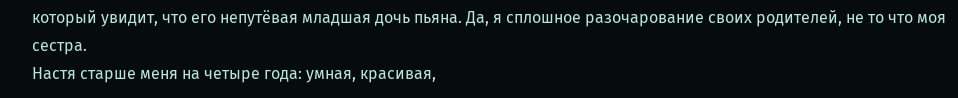который увидит, что его непутёвая младшая дочь пьяна. Да, я сплошное разочарование своих родителей, не то что моя сестра.
Настя старше меня на четыре года: умная, красивая,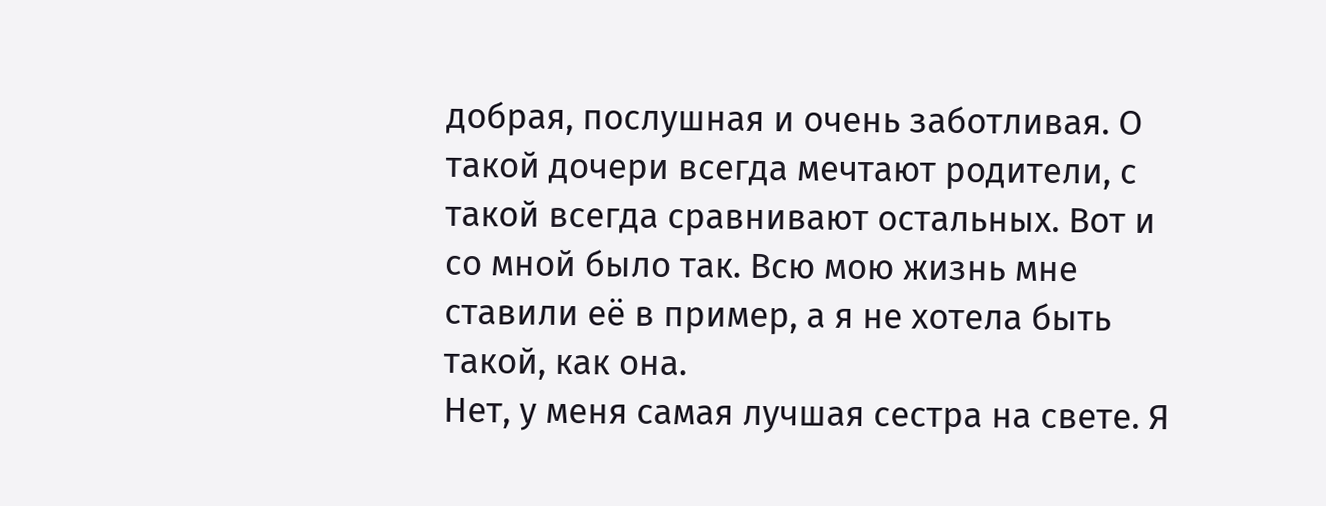добрая, послушная и очень заботливая. О такой дочери всегда мечтают родители, с такой всегда сравнивают остальных. Вот и со мной было так. Всю мою жизнь мне ставили её в пример, а я не хотела быть такой, как она.
Нет, у меня самая лучшая сестра на свете. Я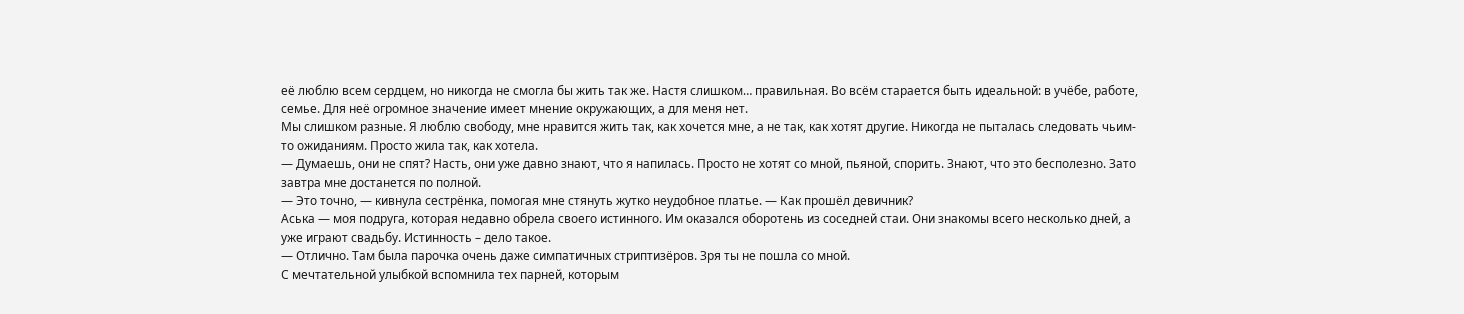её люблю всем сердцем, но никогда не смогла бы жить так же. Настя слишком… правильная. Во всём старается быть идеальной: в учёбе, работе, семье. Для неё огромное значение имеет мнение окружающих, а для меня нет.
Мы слишком разные. Я люблю свободу, мне нравится жить так, как хочется мне, а не так, как хотят другие. Никогда не пыталась следовать чьим-то ожиданиям. Просто жила так, как хотела.
— Думаешь, они не спят? Насть, они уже давно знают, что я напилась. Просто не хотят со мной, пьяной, спорить. Знают, что это бесполезно. Зато завтра мне достанется по полной.
— Это точно, — кивнула сестрёнка, помогая мне стянуть жутко неудобное платье. — Как прошёл девичник?
Аська — моя подруга, которая недавно обрела своего истинного. Им оказался оборотень из соседней стаи. Они знакомы всего несколько дней, а уже играют свадьбу. Истинность – дело такое.
— Отлично. Там была парочка очень даже симпатичных стриптизёров. Зря ты не пошла со мной.
С мечтательной улыбкой вспомнила тех парней, которым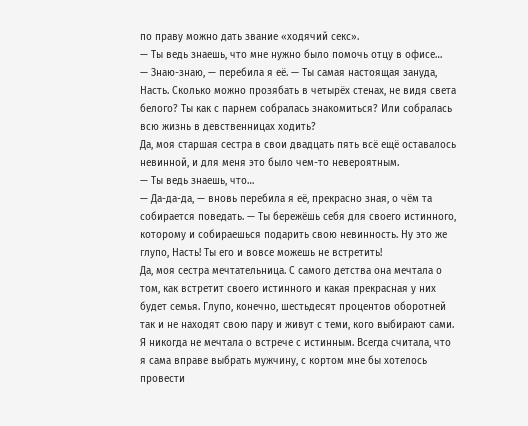по праву можно дать звание «ходячий секс».
— Ты ведь знаешь, что мне нужно было помочь отцу в офисе…
— Знаю-знаю, — перебила я её. — Ты самая настоящая зануда, Насть. Сколько можно прозябать в четырёх стенах, не видя света белого? Ты как с парнем собралась знакомиться? Или собралась всю жизнь в девственницах ходить?
Да, моя старшая сестра в свои двадцать пять всё ещё оставалось невинной, и для меня это было чем-то невероятным.
— Ты ведь знаешь, что…
— Да-да-да, — вновь перебила я её, прекрасно зная, о чём та собирается поведать. — Ты бережёшь себя для своего истинного, которому и собираешься подарить свою невинность. Ну это же глупо, Насть! Ты его и вовсе можешь не встретить!
Да, моя сестра мечтательница. С самого детства она мечтала о том, как встретит своего истинного и какая прекрасная у них будет семья. Глупо, конечно, шестьдесят процентов оборотней так и не находят свою пару и живут с теми, кого выбирают сами.
Я никогда не мечтала о встрече с истинным. Всегда считала, что я сама вправе выбрать мужчину, с кортом мне бы хотелось провести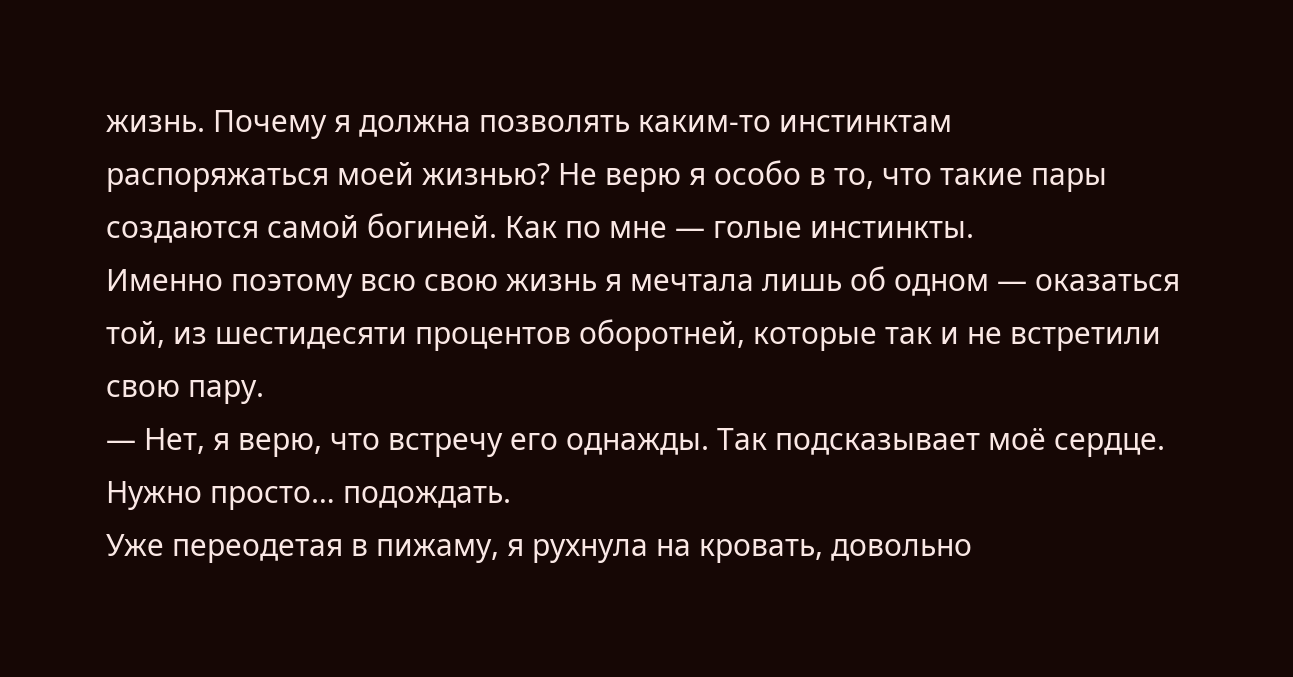жизнь. Почему я должна позволять каким-то инстинктам распоряжаться моей жизнью? Не верю я особо в то, что такие пары создаются самой богиней. Как по мне — голые инстинкты.
Именно поэтому всю свою жизнь я мечтала лишь об одном — оказаться той, из шестидесяти процентов оборотней, которые так и не встретили свою пару.
— Нет, я верю, что встречу его однажды. Так подсказывает моё сердце. Нужно просто… подождать.
Уже переодетая в пижаму, я рухнула на кровать, довольно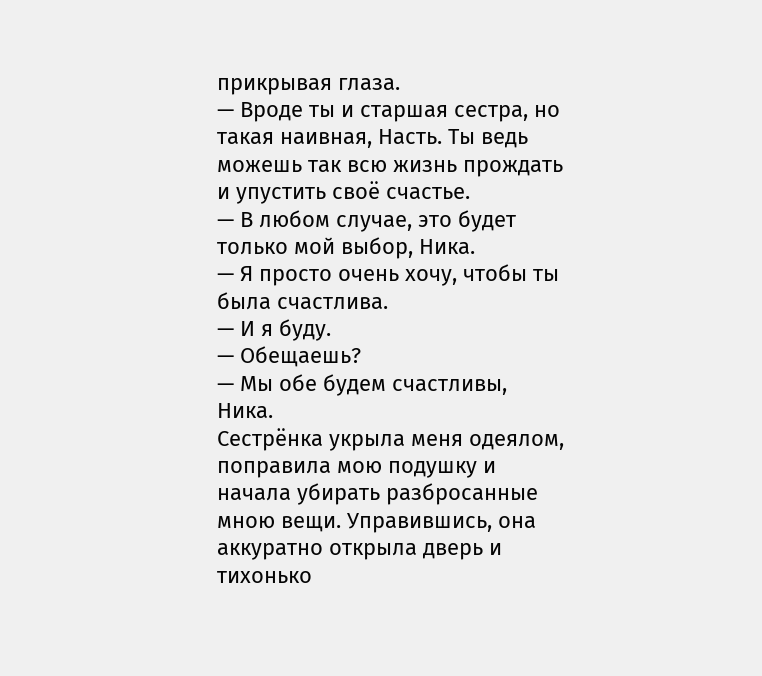прикрывая глаза.
— Вроде ты и старшая сестра, но такая наивная, Насть. Ты ведь можешь так всю жизнь прождать и упустить своё счастье.
— В любом случае, это будет только мой выбор, Ника.
— Я просто очень хочу, чтобы ты была счастлива.
— И я буду.
— Обещаешь?
— Мы обе будем счастливы, Ника.
Сестрёнка укрыла меня одеялом, поправила мою подушку и начала убирать разбросанные мною вещи. Управившись, она аккуратно открыла дверь и тихонько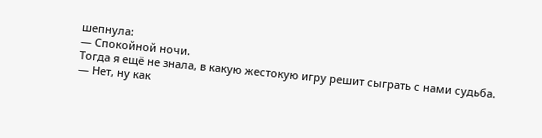шепнула:
— Спокойной ночи.
Тогда я ещё не знала, в какую жестокую игру решит сыграть с нами судьба.
— Нет, ну как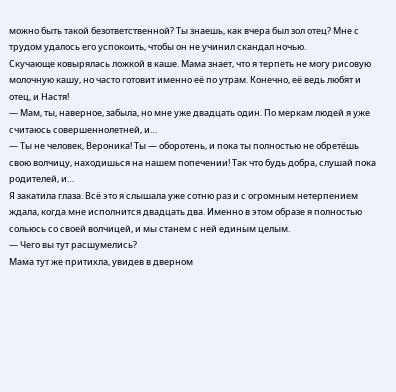можно быть такой безответственной? Ты знаешь, как вчера был зол отец? Мне с трудом удалось его успокоить, чтобы он не учинил скандал ночью.
Скучающе ковырялась ложкой в каше. Мама знает, что я терпеть не могу рисовую молочную кашу, но часто готовит именно её по утрам. Конечно, её ведь любят и отец, и Настя!
— Мам, ты, наверное, забыла, но мне уже двадцать один. По меркам людей я уже считаюсь совершеннолетней, и…
— Ты не человек, Вероника! Ты — оборотень, и пока ты полностью не обретёшь свою волчицу, находишься на нашем попечении! Так что будь добра, слушай пока родителей, и…
Я закатила глаза. Всё это я слышала уже сотню раз и с огромным нетерпением ждала, когда мне исполнится двадцать два. Именно в этом образе я полностью сольюсь со своей волчицей, и мы станем с ней единым целым.
— Чего вы тут расшумелись?
Мама тут же притихла, увидев в дверном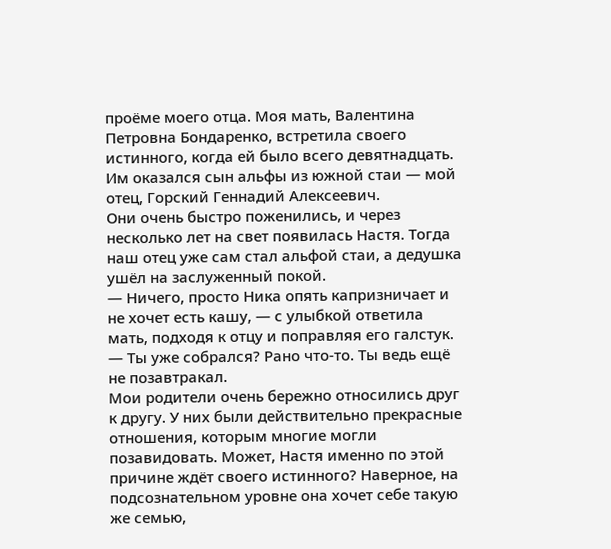проёме моего отца. Моя мать, Валентина Петровна Бондаренко, встретила своего истинного, когда ей было всего девятнадцать. Им оказался сын альфы из южной стаи — мой отец, Горский Геннадий Алексеевич.
Они очень быстро поженились, и через несколько лет на свет появилась Настя. Тогда наш отец уже сам стал альфой стаи, а дедушка ушёл на заслуженный покой.
— Ничего, просто Ника опять капризничает и не хочет есть кашу, — с улыбкой ответила мать, подходя к отцу и поправляя его галстук. — Ты уже собрался? Рано что-то. Ты ведь ещё не позавтракал.
Мои родители очень бережно относились друг к другу. У них были действительно прекрасные отношения, которым многие могли позавидовать. Может, Настя именно по этой причине ждёт своего истинного? Наверное, на подсознательном уровне она хочет себе такую же семью,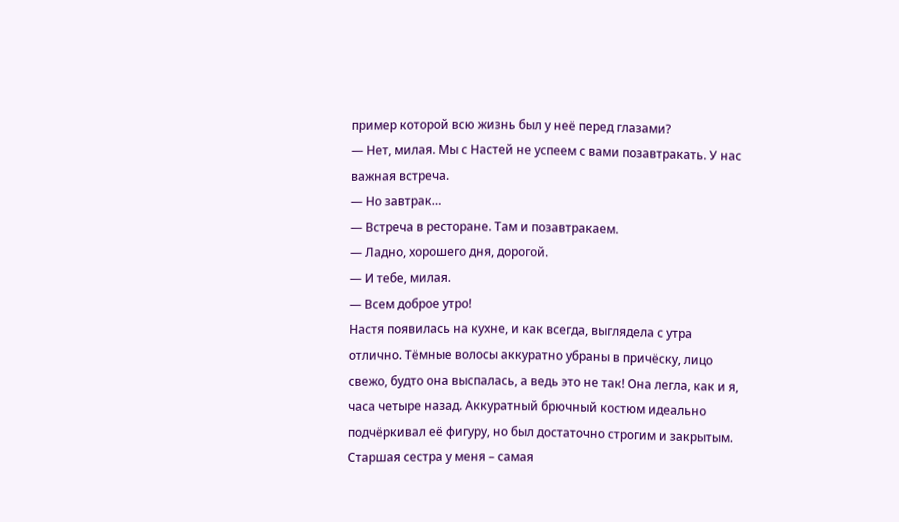пример которой всю жизнь был у неё перед глазами?
— Нет, милая. Мы с Настей не успеем с вами позавтракать. У нас важная встреча.
— Но завтрак…
— Встреча в ресторане. Там и позавтракаем.
— Ладно, хорошего дня, дорогой.
— И тебе, милая.
— Всем доброе утро!
Настя появилась на кухне, и как всегда, выглядела с утра отлично. Тёмные волосы аккуратно убраны в причёску, лицо свежо, будто она выспалась, а ведь это не так! Она легла, как и я, часа четыре назад. Аккуратный брючный костюм идеально подчёркивал её фигуру, но был достаточно строгим и закрытым.
Старшая сестра у меня – самая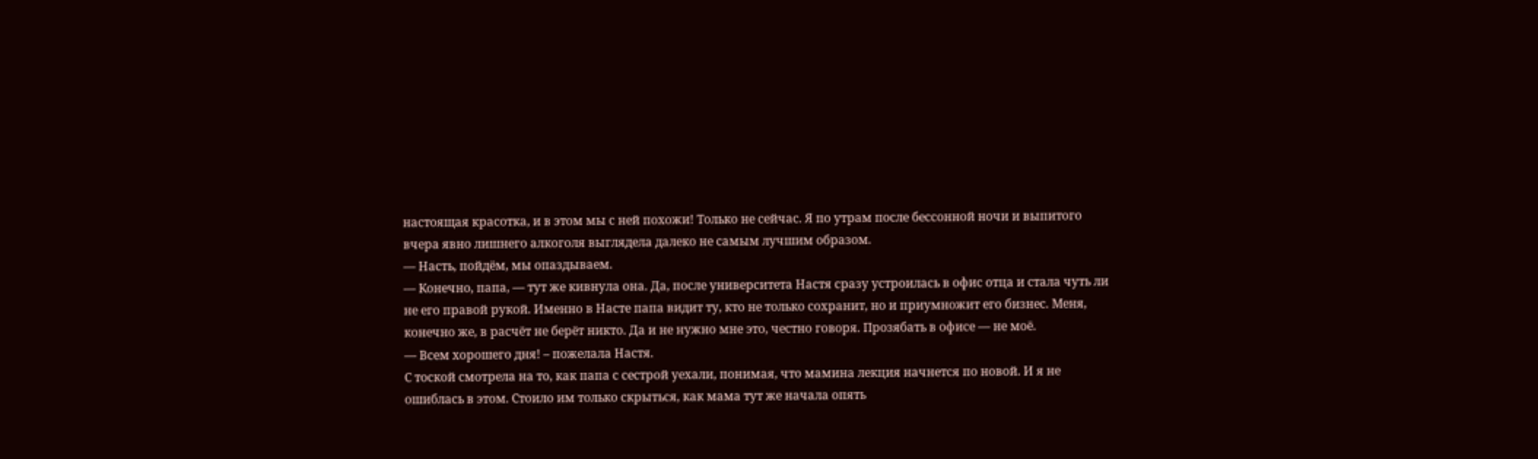настоящая красотка, и в этом мы с ней похожи! Только не сейчас. Я по утрам после бессонной ночи и выпитого вчера явно лишнего алкоголя выглядела далеко не самым лучшим образом.
— Насть, пойдём, мы опаздываем.
— Конечно, папа, — тут же кивнула она. Да, после университета Настя сразу устроилась в офис отца и стала чуть ли не его правой рукой. Именно в Насте папа видит ту, кто не только сохранит, но и приумножит его бизнес. Меня, конечно же, в расчёт не берёт никто. Да и не нужно мне это, честно говоря. Прозябать в офисе — не моё.
— Всем хорошего дня! – пожелала Настя.
С тоской смотрела на то, как папа с сестрой уехали, понимая, что мамина лекция начнется по новой. И я не ошиблась в этом. Стоило им только скрыться, как мама тут же начала опять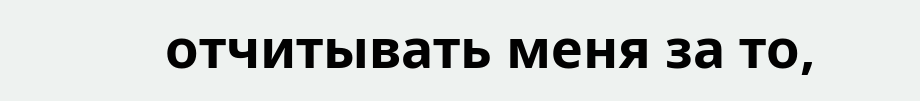отчитывать меня за то,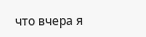что вчера я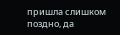пришла слишком поздно, да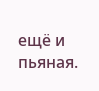ещё и пьяная.